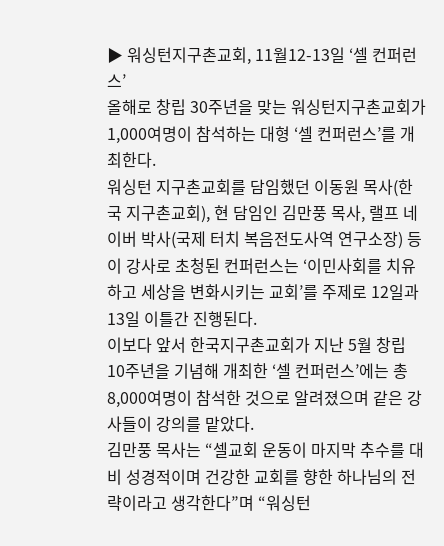▶ 워싱턴지구촌교회, 11월12-13일 ‘셀 컨퍼런스’
올해로 창립 30주년을 맞는 워싱턴지구촌교회가 1,000여명이 참석하는 대형 ‘셀 컨퍼런스’를 개최한다.
워싱턴 지구촌교회를 담임했던 이동원 목사(한국 지구촌교회), 현 담임인 김만풍 목사, 랠프 네이버 박사(국제 터치 복음전도사역 연구소장) 등이 강사로 초청된 컨퍼런스는 ‘이민사회를 치유하고 세상을 변화시키는 교회’를 주제로 12일과 13일 이틀간 진행된다.
이보다 앞서 한국지구촌교회가 지난 5월 창립 10주년을 기념해 개최한 ‘셀 컨퍼런스’에는 총 8,000여명이 참석한 것으로 알려졌으며 같은 강사들이 강의를 맡았다.
김만풍 목사는 “셀교회 운동이 마지막 추수를 대비 성경적이며 건강한 교회를 향한 하나님의 전략이라고 생각한다”며 “워싱턴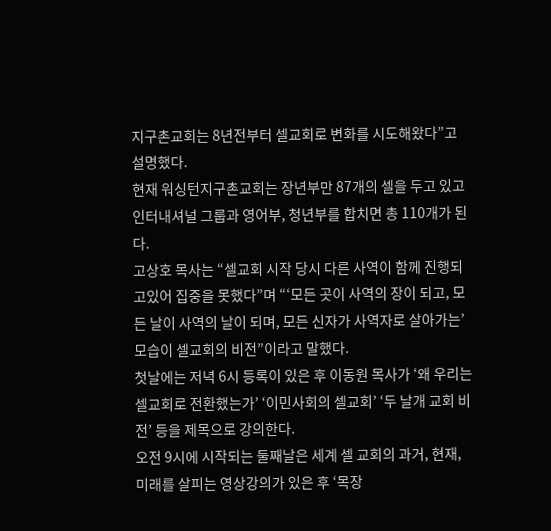지구촌교회는 8년전부터 셀교회로 변화를 시도해왔다”고 설명했다.
현재 워싱턴지구촌교회는 장년부만 87개의 셀을 두고 있고 인터내셔널 그룹과 영어부, 청년부를 합치면 총 110개가 된다.
고상호 목사는 “셀교회 시작 당시 다른 사역이 함께 진행되고있어 집중을 못했다”며 “‘모든 곳이 사역의 장이 되고, 모든 날이 사역의 날이 되며, 모든 신자가 사역자로 살아가는’ 모습이 셀교회의 비전”이라고 말했다.
첫날에는 저녁 6시 등록이 있은 후 이동원 목사가 ‘왜 우리는 셀교회로 전환했는가’ ‘이민사회의 셀교회’ ‘두 날개 교회 비전’ 등을 제목으로 강의한다.
오전 9시에 시작되는 둘째날은 세계 셀 교회의 과거, 현재, 미래를 살피는 영상강의가 있은 후 ‘목장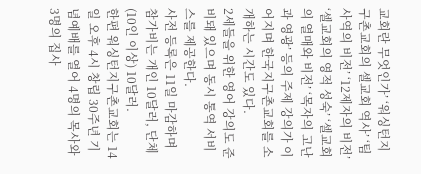교회란 무엇인가’ ‘워싱턴지구촌교회의 셀교회 역사’ ‘팀사역의 비전’ ‘12제자의 비전’ ‘셀교회의 영적 성숙’ ‘셀교회의 열매와 비전’ ‘목자의 고난과 영광’ 등의 주제 강의가 이어지며 한국지구촌교회를 소개하는 시간도 있다.
2세들을 위한 영어 강의도 준비돼 있으며 동시 통역 서비스를 제공한다.
사전 등록은 11일 마감하며 참가비는 개인 10달러, 단체(10인 이상) 10달러.
한편 워싱턴지구촌교회는 14일 오후 4시 창립 30주년 기념예배를 열어 4명의 목사와 3명의 집사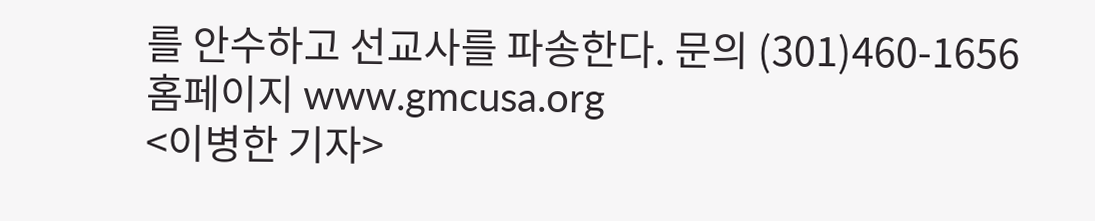를 안수하고 선교사를 파송한다. 문의 (301)460-1656
홈페이지 www.gmcusa.org
<이병한 기자>